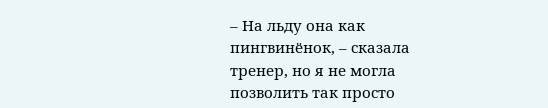– На льду она как пингвинёнок, – сказала тренер, но я не могла позволить так просто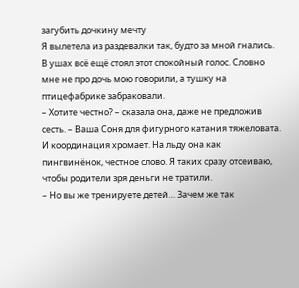загубить дочкину мечту
Я вылетела из раздевалки так, будто за мной гнались. В ушах всё ещё стоял этот спокойный голос. Словно мне не про дочь мою говорили, а тушку на птицефабрике забраковали.
– Хотите честно? – сказала она, даже не предложив сесть. – Ваша Соня для фигурного катания тяжеловата. И координация хромает. На льду она как пингвинёнок, честное слово. Я таких сразу отсеиваю, чтобы родители зря деньги не тратили.
– Но вы же тренируете детей… Зачем же так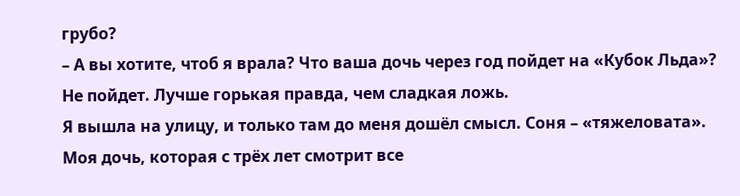грубо?
– А вы хотите, чтоб я врала? Что ваша дочь через год пойдет на «Кубок Льда»? Не пойдет. Лучше горькая правда, чем сладкая ложь.
Я вышла на улицу, и только там до меня дошёл смысл. Соня – «тяжеловата». Моя дочь, которая с трёх лет смотрит все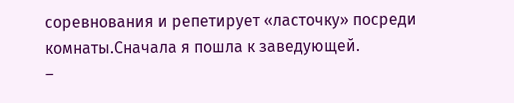соревнования и репетирует «ласточку» посреди комнаты.Сначала я пошла к заведующей.
–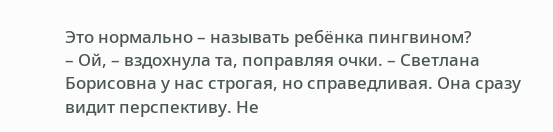Это нормально – называть ребёнка пингвином?
– Ой, – вздохнула та, поправляя очки. – Светлана Борисовна у нас строгая, но справедливая. Она сразу видит перспективу. Не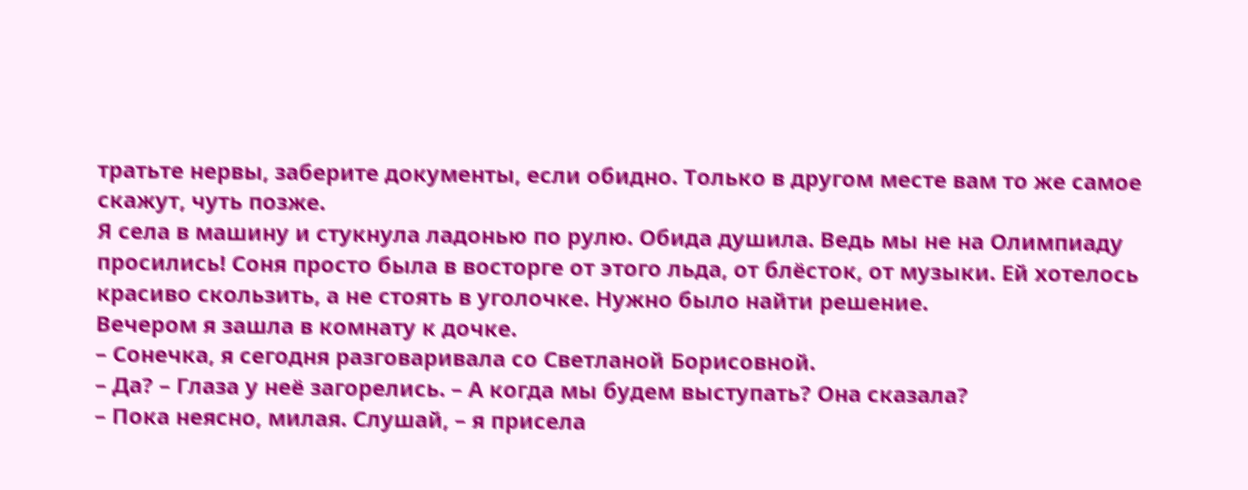тратьте нервы, заберите документы, если обидно. Только в другом месте вам то же самое скажут, чуть позже.
Я села в машину и стукнула ладонью по рулю. Обида душила. Ведь мы не на Олимпиаду просились! Соня просто была в восторге от этого льда, от блёсток, от музыки. Ей хотелось красиво скользить, а не стоять в уголочке. Нужно было найти решение.
Вечером я зашла в комнату к дочке.
– Сонечка, я сегодня разговаривала со Светланой Борисовной.
– Да? – Глаза у неё загорелись. – А когда мы будем выступать? Она сказала?
– Пока неясно, милая. Слушай, – я присела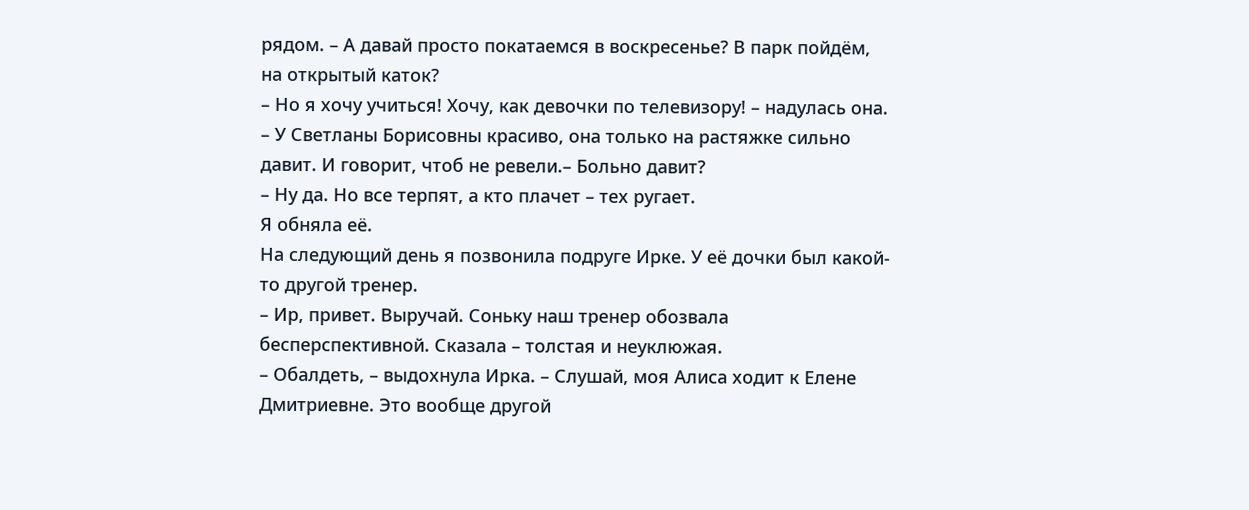рядом. – А давай просто покатаемся в воскресенье? В парк пойдём, на открытый каток?
– Но я хочу учиться! Хочу, как девочки по телевизору! – надулась она. – У Светланы Борисовны красиво, она только на растяжке сильно давит. И говорит, чтоб не ревели.– Больно давит?
– Ну да. Но все терпят, а кто плачет – тех ругает.
Я обняла её.
На следующий день я позвонила подруге Ирке. У её дочки был какой-то другой тренер.
– Ир, привет. Выручай. Соньку наш тренер обозвала бесперспективной. Сказала – толстая и неуклюжая.
– Обалдеть, – выдохнула Ирка. – Слушай, моя Алиса ходит к Елене Дмитриевне. Это вообще другой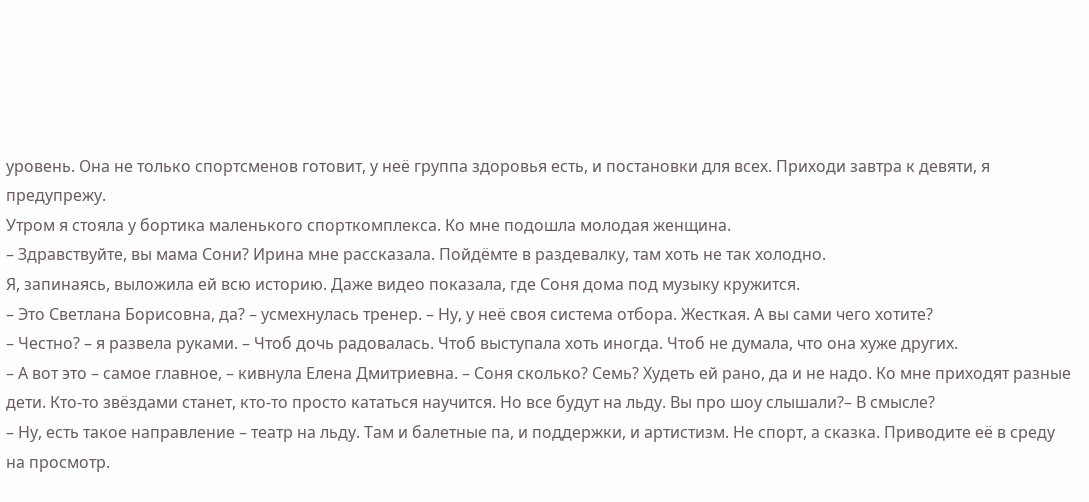уровень. Она не только спортсменов готовит, у неё группа здоровья есть, и постановки для всех. Приходи завтра к девяти, я предупрежу.
Утром я стояла у бортика маленького спорткомплекса. Ко мне подошла молодая женщина.
– Здравствуйте, вы мама Сони? Ирина мне рассказала. Пойдёмте в раздевалку, там хоть не так холодно.
Я, запинаясь, выложила ей всю историю. Даже видео показала, где Соня дома под музыку кружится.
– Это Светлана Борисовна, да? – усмехнулась тренер. – Ну, у неё своя система отбора. Жесткая. А вы сами чего хотите?
– Честно? – я развела руками. – Чтоб дочь радовалась. Чтоб выступала хоть иногда. Чтоб не думала, что она хуже других.
– А вот это – самое главное, – кивнула Елена Дмитриевна. – Соня сколько? Семь? Худеть ей рано, да и не надо. Ко мне приходят разные дети. Кто-то звёздами станет, кто-то просто кататься научится. Но все будут на льду. Вы про шоу слышали?– В смысле?
– Ну, есть такое направление – театр на льду. Там и балетные па, и поддержки, и артистизм. Не спорт, а сказка. Приводите её в среду на просмотр.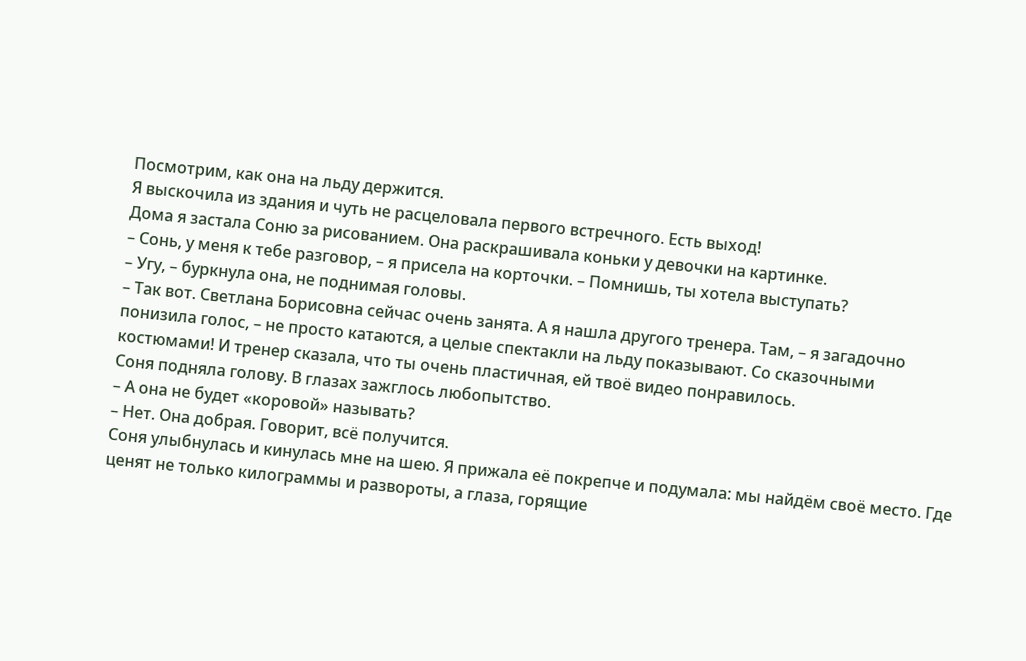Посмотрим, как она на льду держится.
Я выскочила из здания и чуть не расцеловала первого встречного. Есть выход!
Дома я застала Соню за рисованием. Она раскрашивала коньки у девочки на картинке.
– Сонь, у меня к тебе разговор, – я присела на корточки. – Помнишь, ты хотела выступать?
– Угу, – буркнула она, не поднимая головы.
– Так вот. Светлана Борисовна сейчас очень занята. А я нашла другого тренера. Там, – я загадочно понизила голос, – не просто катаются, а целые спектакли на льду показывают. Со сказочными костюмами! И тренер сказала, что ты очень пластичная, ей твоё видео понравилось.
Соня подняла голову. В глазах зажглось любопытство.
– А она не будет «коровой» называть?
– Нет. Она добрая. Говорит, всё получится.
Соня улыбнулась и кинулась мне на шею. Я прижала её покрепче и подумала: мы найдём своё место. Где ценят не только килограммы и развороты, а глаза, горящие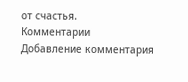от счастья.
Комментарии
Добавление комментария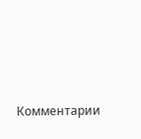Комментарии